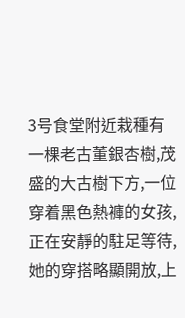3号食堂附近栽種有一棵老古董銀杏樹,茂盛的大古樹下方,一位穿着黑色熱褲的女孩,正在安靜的駐足等待,她的穿搭略顯開放,上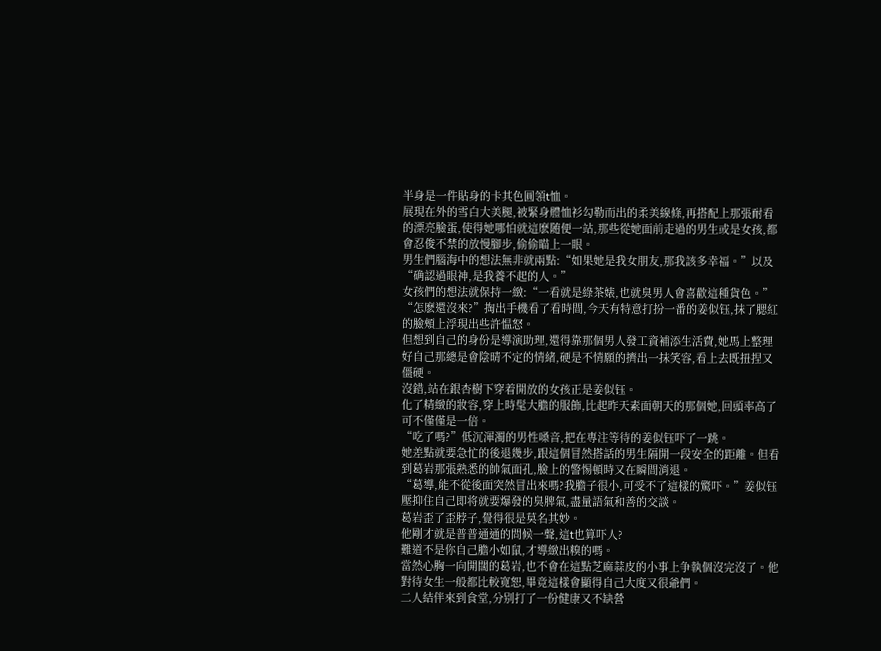半身是一件貼身的卡其色圓領t恤。
展現在外的雪白大美腿,被緊身體恤衫勾勒而出的柔美線條,再搭配上那張耐看的漂亮臉蛋,使得她哪怕就這麽随便一站,那些從她面前走過的男生或是女孩,都會忍俊不禁的放慢腳步,偷偷瞄上一眼。
男生們腦海中的想法無非就兩點:“如果她是我女朋友,那我該多幸福。”以及“确認過眼神,是我養不起的人。”
女孩們的想法就保持一緻:“一看就是綠茶婊,也就臭男人會喜歡這種貨色。”
“怎麽還沒來?”掏出手機看了看時間,今天有特意打扮一番的姜似钰,抹了腮紅的臉頰上浮現出些許愠怒。
但想到自己的身份是導演助理,還得靠那個男人發工資補添生活費,她馬上整理好自己那總是會陰晴不定的情緒,硬是不情願的擠出一抹笑容,看上去既扭捏又僵硬。
沒錯,站在銀杏樹下穿着開放的女孩正是姜似钰。
化了精緻的妝容,穿上時髦大膽的服飾,比起昨天素面朝天的那個她,回頭率高了可不僅僅是一倍。
“吃了嗎?”低沉渾濁的男性嗓音,把在專注等待的姜似钰吓了一跳。
她差點就要急忙的後退幾步,跟這個冒然搭話的男生隔開一段安全的距離。但看到葛岩那張熟悉的帥氣面孔,臉上的警惕頓時又在瞬間消退。
“葛導,能不從後面突然冒出來嗎?我膽子很小,可受不了這樣的驚吓。”姜似钰壓抑住自己即将就要爆發的臭脾氣,盡量語氣和善的交談。
葛岩歪了歪脖子,覺得很是莫名其妙。
他剛才就是普普通通的問候一聲,這t也算吓人?
難道不是你自己膽小如鼠,才導緻出糗的嗎。
當然心胸一向開闊的葛岩,也不會在這點芝麻蒜皮的小事上争執個沒完沒了。他對待女生一般都比較寬恕,畢竟這樣會顯得自己大度又很爺們。
二人結伴來到食堂,分别打了一份健康又不缺營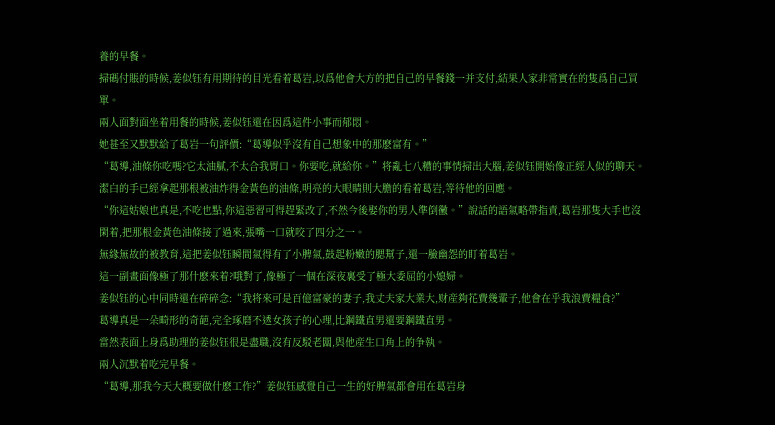養的早餐。
掃碼付賬的時候,姜似钰有用期待的目光看着葛岩,以爲他會大方的把自己的早餐錢一并支付,結果人家非常實在的隻爲自己買單。
兩人面對面坐着用餐的時候,姜似钰還在因爲這件小事而郁悶。
她甚至又默默給了葛岩一句評價:“葛導似乎沒有自己想象中的那麽富有。”
“葛導,油條你吃嗎?它太油膩,不太合我胃口。你要吃,就給你。”将亂七八糟的事情掃出大腦,姜似钰開始像正經人似的聊天。
潔白的手已經拿起那根被油炸得金黃色的油條,明亮的大眼睛則大膽的看着葛岩,等待他的回應。
“你這姑娘也真是,不吃也點,你這惡習可得趕緊改了,不然今後娶你的男人準倒黴。”說話的語氣略帶指責,葛岩那隻大手也沒閑着,把那根金黃色油條接了過來,張嘴一口就咬了四分之一。
無緣無故的被教育,這把姜似钰瞬間氣得有了小脾氣,鼓起粉嫩的腮幫子,還一臉幽怨的盯着葛岩。
這一副畫面像極了那什麽來着?哦對了,像極了一個在深夜裏受了極大委屈的小媳婦。
姜似钰的心中同時還在碎碎念:“我将來可是百億富豪的妻子,我丈夫家大業大,财産夠花費幾輩子,他會在乎我浪費糧食?”
葛導真是一朵畸形的奇葩,完全琢磨不透女孩子的心理,比鋼鐵直男還要鋼鐵直男。
當然表面上身爲助理的姜似钰很是盡職,沒有反駁老闆,與他産生口角上的争執。
兩人沉默着吃完早餐。
“葛導,那我今天大概要做什麽工作?”姜似钰感覺自己一生的好脾氣都會用在葛岩身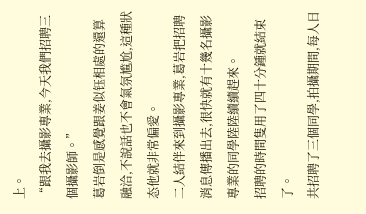上。
“跟我去攝影專業,今天我們招聘三個攝影師。”
葛岩倒是感覺跟姜似钰相處的還算融洽,不說話也不會氣氛尴尬,這種狀态他就非常偏愛。
二人結伴來到攝影專業,葛岩把招聘消息傳播出去,很快就有十幾名攝影專業的同學陸陸續續趕來。
招聘的時間隻用了四十分鍾就結束了。
共招聘了三個同學,拍攝期間,每人日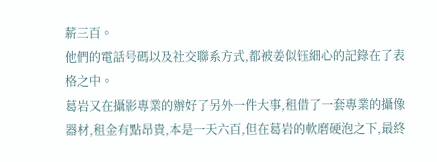薪三百。
他們的電話号碼以及社交聯系方式,都被姜似钰細心的記錄在了表格之中。
葛岩又在攝影專業的辦好了另外一件大事,租借了一套專業的攝像器材,租金有點昂貴,本是一天六百,但在葛岩的軟磨硬泡之下,最終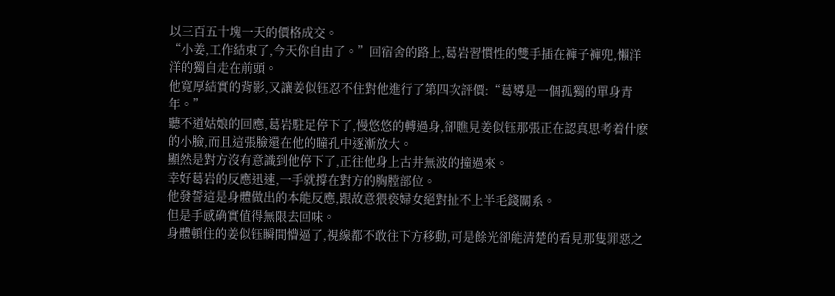以三百五十塊一天的價格成交。
“小姜,工作結束了,今天你自由了。”回宿舍的路上,葛岩習慣性的雙手插在褲子褲兜,懶洋洋的獨自走在前頭。
他寬厚結實的背影,又讓姜似钰忍不住對他進行了第四次評價:“葛導是一個孤獨的單身青年。”
聽不道姑娘的回應,葛岩駐足停下了,慢悠悠的轉過身,卻瞧見姜似钰那張正在認真思考着什麽的小臉,而且這張臉還在他的瞳孔中逐漸放大。
顯然是對方沒有意識到他停下了,正往他身上古井無波的撞過來。
幸好葛岩的反應迅速,一手就撐在對方的胸膛部位。
他發誓這是身體做出的本能反應,跟故意猥亵婦女絕對扯不上半毛錢關系。
但是手感确實值得無限去回味。
身體頓住的姜似钰瞬間懵逼了,視線都不敢往下方移動,可是餘光卻能清楚的看見那隻罪惡之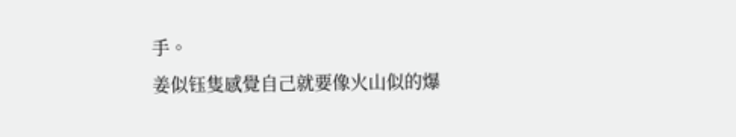手。
姜似钰隻感覺自己就要像火山似的爆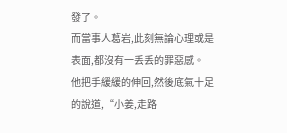發了。
而當事人葛岩,此刻無論心理或是表面,都沒有一丢丢的罪惡感。
他把手緩緩的伸回,然後底氣十足的說道,“小姜,走路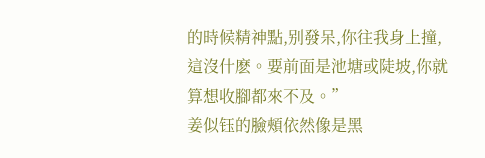的時候精神點,别發呆,你往我身上撞,這沒什麽。要前面是池塘或陡坡,你就算想收腳都來不及。”
姜似钰的臉頰依然像是黑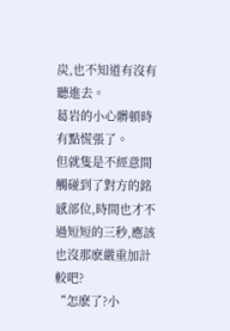炭,也不知道有沒有聽進去。
葛岩的小心髒頓時有點慌張了。
但就隻是不經意間觸碰到了對方的銘感部位,時間也才不過短短的三秒,應該也沒那麽嚴重加計較吧?
“怎麽了?小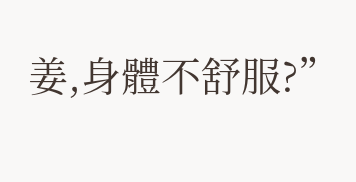姜,身體不舒服?”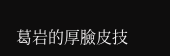葛岩的厚臉皮技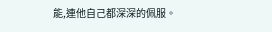能,連他自己都深深的佩服。